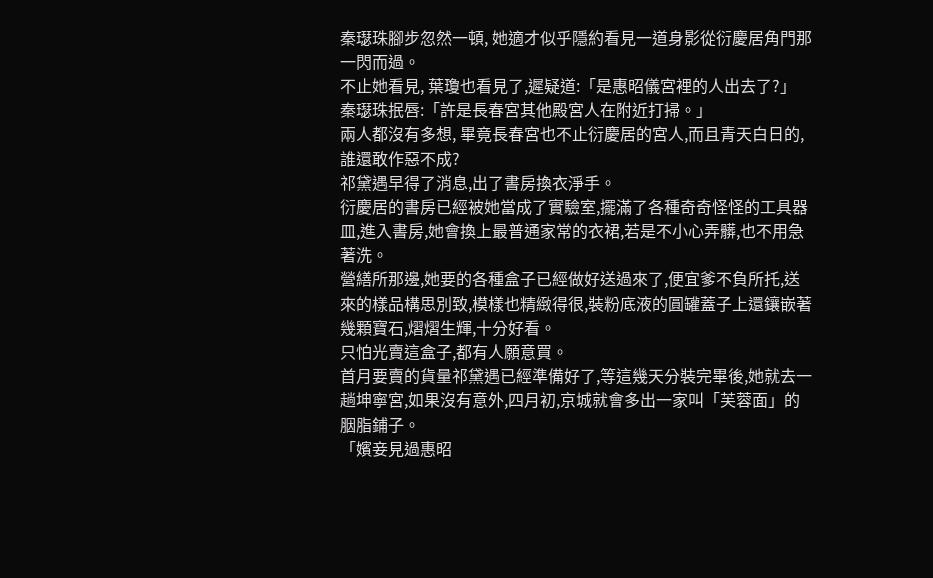秦璱珠腳步忽然一頓, 她適才似乎隱約看見一道身影從衍慶居角門那一閃而過。
不止她看見, 葉瓊也看見了,遲疑道:「是惠昭儀宮裡的人出去了?」
秦璱珠抿唇:「許是長春宮其他殿宮人在附近打掃。」
兩人都沒有多想, 畢竟長春宮也不止衍慶居的宮人,而且青天白日的,誰還敢作惡不成?
祁黛遇早得了消息,出了書房換衣淨手。
衍慶居的書房已經被她當成了實驗室,擺滿了各種奇奇怪怪的工具器皿,進入書房,她會換上最普通家常的衣裙,若是不小心弄髒,也不用急著洗。
營繕所那邊,她要的各種盒子已經做好送過來了,便宜爹不負所托,送來的樣品構思別致,模樣也精緻得很,裝粉底液的圓罐蓋子上還鑲嵌著幾顆寶石,熠熠生輝,十分好看。
只怕光賣這盒子,都有人願意買。
首月要賣的貨量祁黛遇已經準備好了,等這幾天分裝完畢後,她就去一趟坤寧宮,如果沒有意外,四月初,京城就會多出一家叫「芙蓉面」的胭脂鋪子。
「嬪妾見過惠昭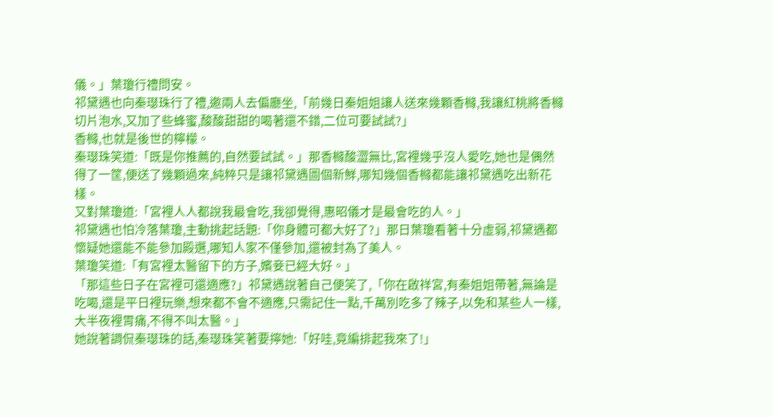儀。」葉瓊行禮問安。
祁黛遇也向秦璱珠行了禮,邀兩人去偏廳坐,「前幾日秦姐姐讓人送來幾顆香櫞,我讓紅桃將香櫞切片泡水,又加了些蜂蜜,酸酸甜甜的喝著還不錯,二位可要試試?」
香櫞,也就是後世的檸檬。
秦璱珠笑道:「既是你推薦的,自然要試試。」那香櫞酸澀無比,宮裡幾乎沒人愛吃,她也是偶然得了一筐,便送了幾顆過來,純粹只是讓祁黛遇圖個新鮮,哪知幾個香櫞都能讓祁黛遇吃出新花樣。
又對葉瓊道:「宮裡人人都說我最會吃,我卻覺得,惠昭儀才是最會吃的人。」
祁黛遇也怕冷落葉瓊,主動挑起話題:「你身體可都大好了?」那日葉瓊看著十分虛弱,祁黛遇都懷疑她還能不能參加殿選,哪知人家不僅參加,還被封為了美人。
葉瓊笑道:「有宮裡太醫留下的方子,嬪妾已經大好。」
「那這些日子在宮裡可還適應?」祁黛遇說著自己便笑了,「你在啟祥宮,有秦姐姐帶著,無論是吃喝,還是平日裡玩樂,想來都不會不適應,只需記住一點,千萬別吃多了辣子,以免和某些人一樣,大半夜裡胃痛,不得不叫太醫。」
她說著調侃秦璱珠的話,秦璱珠笑著要擰她:「好哇,竟編排起我來了!」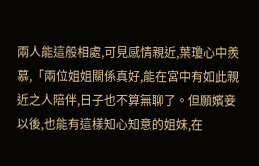兩人能這般相處,可見感情親近,葉瓊心中羨慕,「兩位姐姐關係真好,能在宮中有如此親近之人陪伴,日子也不算無聊了。但願嬪妾以後,也能有這樣知心知意的姐妹,在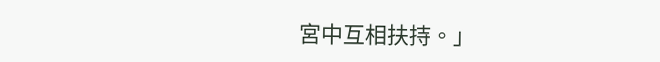宮中互相扶持。」